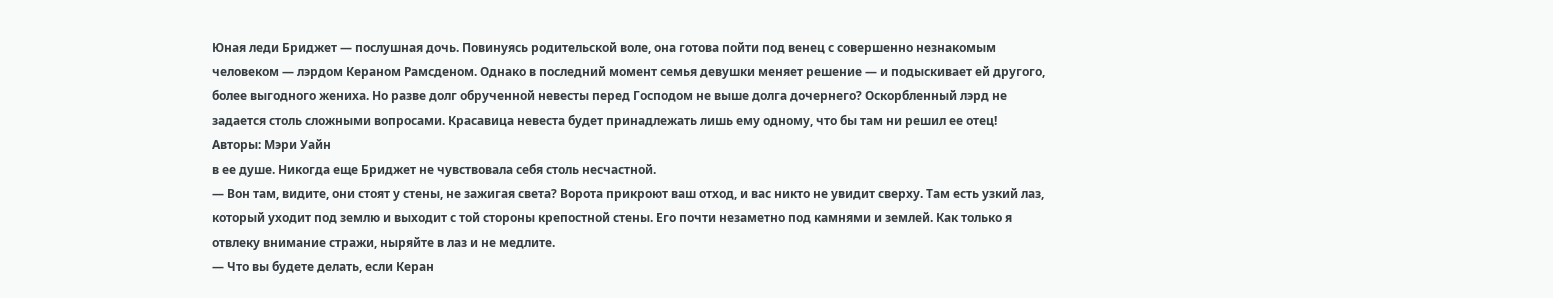Юная леди Бриджет — послушная дочь. Повинуясь родительской воле, она готова пойти под венец с совершенно незнакомым человеком — лэрдом Кераном Рамсденом. Однако в последний момент семья девушки меняет решение — и подыскивает ей другого, более выгодного жениха. Но разве долг обрученной невесты перед Господом не выше долга дочернего? Оскорбленный лэрд не задается столь сложными вопросами. Красавица невеста будет принадлежать лишь ему одному, что бы там ни решил ее отец!
Авторы: Мэри Уайн
в ее душе. Никогда еще Бриджет не чувствовала себя столь несчастной.
— Вон там, видите, они стоят у стены, не зажигая света? Ворота прикроют ваш отход, и вас никто не увидит сверху. Там есть узкий лаз, который уходит под землю и выходит с той стороны крепостной стены. Его почти незаметно под камнями и землей. Как только я отвлеку внимание стражи, ныряйте в лаз и не медлите.
— Что вы будете делать, если Керан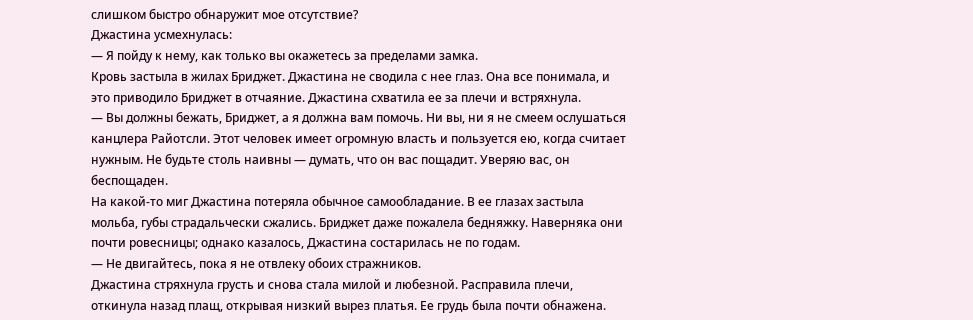слишком быстро обнаружит мое отсутствие?
Джастина усмехнулась:
— Я пойду к нему, как только вы окажетесь за пределами замка.
Кровь застыла в жилах Бриджет. Джастина не сводила с нее глаз. Она все понимала, и это приводило Бриджет в отчаяние. Джастина схватила ее за плечи и встряхнула.
— Вы должны бежать, Бриджет, а я должна вам помочь. Ни вы, ни я не смеем ослушаться канцлера Райотсли. Этот человек имеет огромную власть и пользуется ею, когда считает нужным. Не будьте столь наивны — думать, что он вас пощадит. Уверяю вас, он беспощаден.
На какой-то миг Джастина потеряла обычное самообладание. В ее глазах застыла мольба, губы страдальчески сжались. Бриджет даже пожалела бедняжку. Наверняка они почти ровесницы; однако казалось, Джастина состарилась не по годам.
— Не двигайтесь, пока я не отвлеку обоих стражников.
Джастина стряхнула грусть и снова стала милой и любезной. Расправила плечи, откинула назад плащ, открывая низкий вырез платья. Ее грудь была почти обнажена.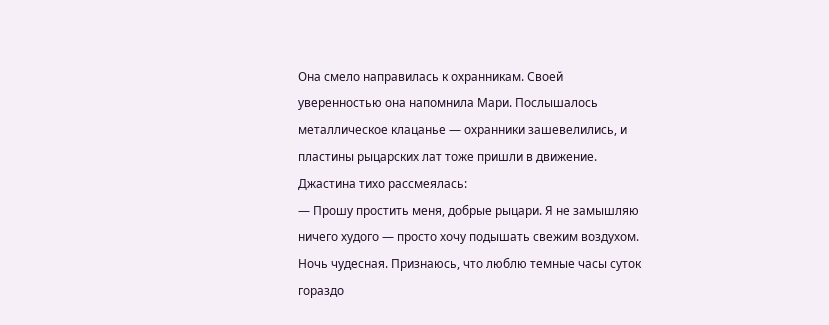Она смело направилась к охранникам. Своей уверенностью она напомнила Мари. Послышалось металлическое клацанье — охранники зашевелились, и пластины рыцарских лат тоже пришли в движение. Джастина тихо рассмеялась:
— Прошу простить меня, добрые рыцари. Я не замышляю ничего худого — просто хочу подышать свежим воздухом. Ночь чудесная. Признаюсь, что люблю темные часы суток гораздо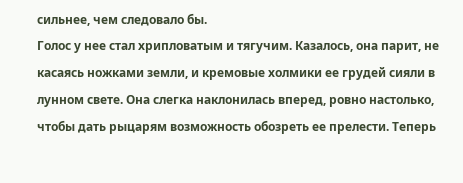сильнее, чем следовало бы.
Голос у нее стал хрипловатым и тягучим. Казалось, она парит, не касаясь ножками земли, и кремовые холмики ее грудей сияли в лунном свете. Она слегка наклонилась вперед, ровно настолько, чтобы дать рыцарям возможность обозреть ее прелести. Теперь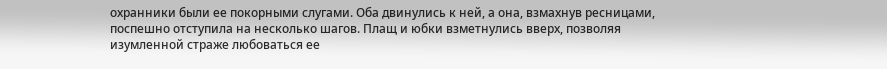охранники были ее покорными слугами. Оба двинулись к ней, а она, взмахнув ресницами, поспешно отступила на несколько шагов. Плащ и юбки взметнулись вверх, позволяя изумленной страже любоваться ее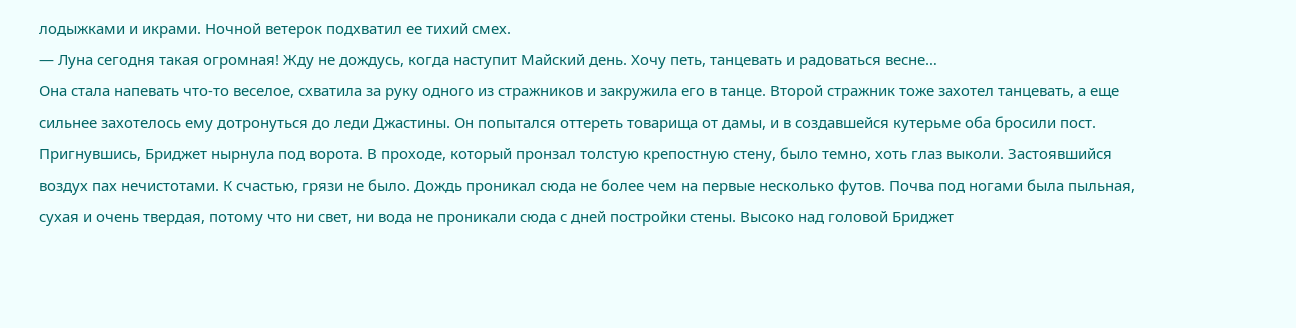лодыжками и икрами. Ночной ветерок подхватил ее тихий смех.
— Луна сегодня такая огромная! Жду не дождусь, когда наступит Майский день. Хочу петь, танцевать и радоваться весне…
Она стала напевать что-то веселое, схватила за руку одного из стражников и закружила его в танце. Второй стражник тоже захотел танцевать, а еще сильнее захотелось ему дотронуться до леди Джастины. Он попытался оттереть товарища от дамы, и в создавшейся кутерьме оба бросили пост.
Пригнувшись, Бриджет нырнула под ворота. В проходе, который пронзал толстую крепостную стену, было темно, хоть глаз выколи. Застоявшийся воздух пах нечистотами. К счастью, грязи не было. Дождь проникал сюда не более чем на первые несколько футов. Почва под ногами была пыльная, сухая и очень твердая, потому что ни свет, ни вода не проникали сюда с дней постройки стены. Высоко над головой Бриджет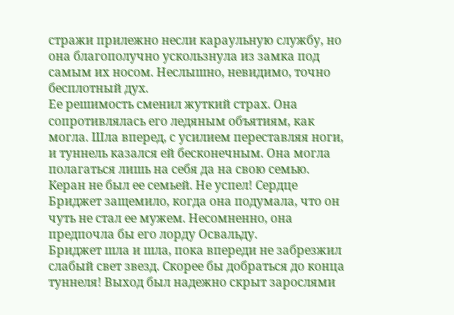стражи прилежно несли караульную службу, но она благополучно ускользнула из замка под самым их носом. Неслышно, невидимо, точно бесплотный дух.
Ее решимость сменил жуткий страх. Она сопротивлялась его ледяным объятиям, как могла. Шла вперед, с усилием переставляя ноги, и туннель казался ей бесконечным. Она могла полагаться лишь на себя да на свою семью. Керан не был ее семьей. Не успел! Сердце Бриджет защемило, когда она подумала, что он чуть не стал ее мужем. Несомненно, она предпочла бы его лорду Освальду.
Бриджет шла и шла, пока впереди не забрезжил слабый свет звезд. Скорее бы добраться до конца туннеля! Выход был надежно скрыт зарослями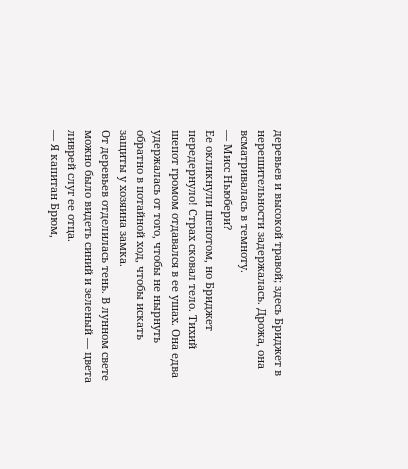деревьев и высокой травой; здесь Бриджет в нерешительности задержалась. Дрожа, она всматривалась в темноту.
— Мисс Ньюбери?
Ее окликнули шепотом, но Бриджет передернуло! Страх сковал тело. Тихий шепот громом отдавался в ее ушах. Она едва удержалась от того, чтобы не нырнуть обратно в потайной ход, чтобы искать защиты у хозяина замка.
От деревьев отделилась тень. В лунном свете можно было видеть синий и зеленый — цвета ливрей слуг ее отца.
— Я капитан Брюм,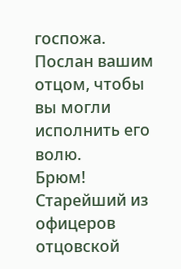госпожа. Послан вашим отцом, чтобы вы могли исполнить его волю.
Брюм! Старейший из офицеров отцовской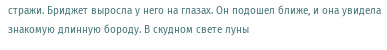стражи. Бриджет выросла у него на глазах. Он подошел ближе, и она увидела знакомую длинную бороду. В скудном свете луны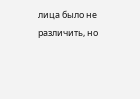лица было не различить, но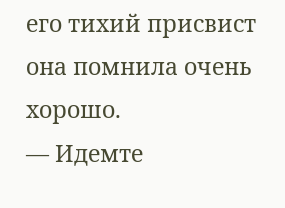его тихий присвист она помнила очень хорошо.
— Идемте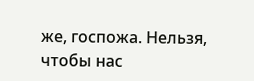же, госпожа. Нельзя, чтобы нас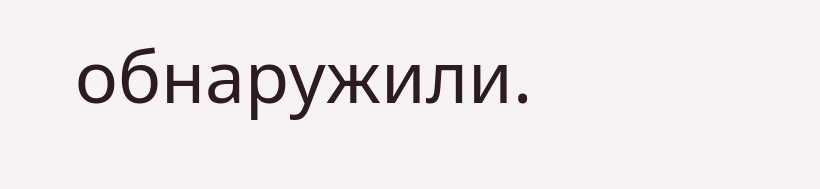обнаружили.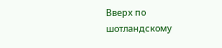Вверх по шотландскому